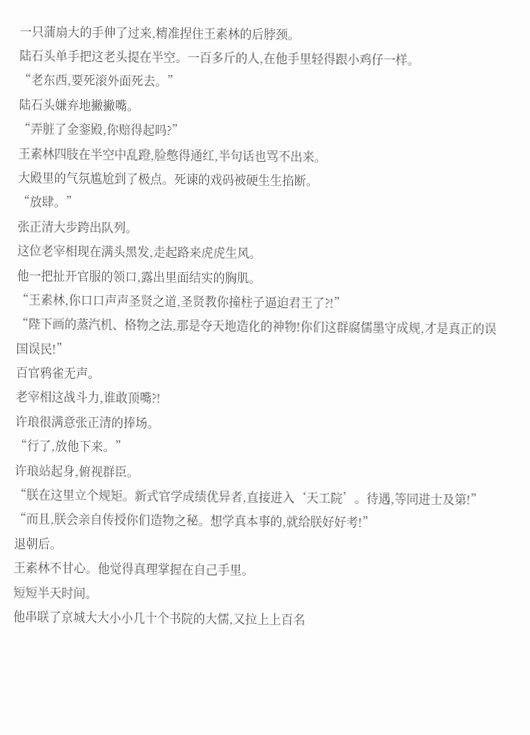一只蒲扇大的手伸了过来,精准捏住王素林的后脖颈。
陆石头单手把这老头提在半空。一百多斤的人,在他手里轻得跟小鸡仔一样。
“老东西,要死滚外面死去。”
陆石头嫌弃地撇撇嘴。
“弄脏了金銮殿,你赔得起吗?”
王素林四肢在半空中乱蹬,脸憋得通红,半句话也骂不出来。
大殿里的气氛尴尬到了极点。死谏的戏码被硬生生掐断。
“放肆。”
张正清大步跨出队列。
这位老宰相现在满头黑发,走起路来虎虎生风。
他一把扯开官服的领口,露出里面结实的胸肌。
“王素林,你口口声声圣贤之道,圣贤教你撞柱子逼迫君王了?!”
“陛下画的蒸汽机、格物之法,那是夺天地造化的神物!你们这群腐儒墨守成规,才是真正的误国误民!”
百官鸦雀无声。
老宰相这战斗力,谁敢顶嘴?!
许琅很满意张正清的捧场。
“行了,放他下来。”
许琅站起身,俯视群臣。
“朕在这里立个规矩。新式官学成绩优异者,直接进入‘天工院’。待遇,等同进士及第!”
“而且,朕会亲自传授你们造物之秘。想学真本事的,就给朕好好考!”
退朝后。
王素林不甘心。他觉得真理掌握在自己手里。
短短半天时间。
他串联了京城大大小小几十个书院的大儒,又拉上上百名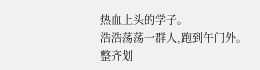热血上头的学子。
浩浩荡荡一群人,跑到午门外。
整齐划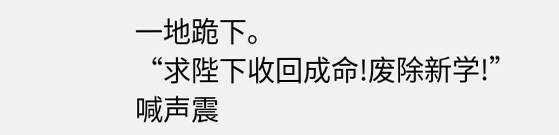一地跪下。
“求陛下收回成命!废除新学!”
喊声震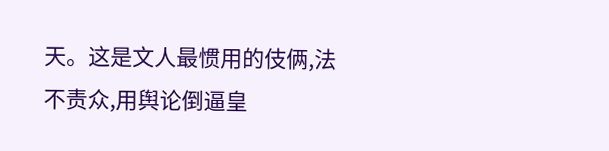天。这是文人最惯用的伎俩,法不责众,用舆论倒逼皇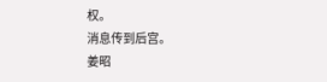权。
消息传到后宫。
姜昭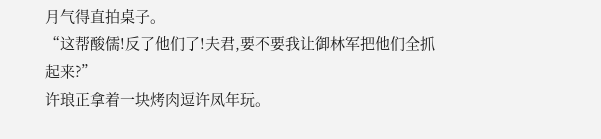月气得直拍桌子。
“这帮酸儒!反了他们了!夫君,要不要我让御林军把他们全抓起来?”
许琅正拿着一块烤肉逗许凤年玩。